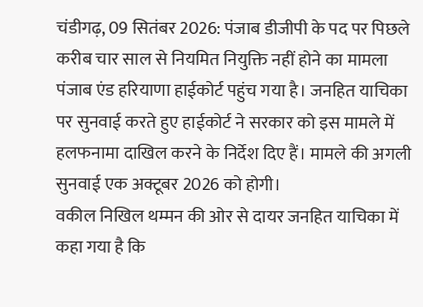चंडीगढ़, 09 सितंबर 2026: पंजाब डीजीपी के पद पर पिछले करीब चार साल से नियमित नियुक्ति नहीं होने का मामला पंजाब एंड हरियाणा हाईकोर्ट पहुंच गया है। जनहित याचिका पर सुनवाई करते हुए हाईकोर्ट ने सरकार को इस मामले में हलफनामा दाखिल करने के निर्देश दिए हैं। मामले की अगली सुनवाई एक अक्टूबर 2026 को होगी।
वकील निखिल थम्मन की ओर से दायर जनहित याचिका में कहा गया है कि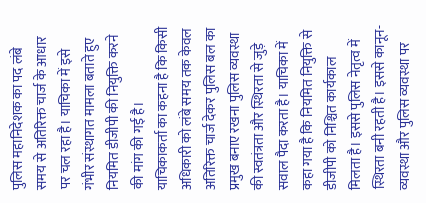पुलिस महानिदेशक का पद लंबे समय से अतिरिक्त चार्ज के आधार पर चल रहा है। याचिका में इसे गंभीर संस्थागत मामला बताते हुए नियमित डीजीपी की नियुक्ति करने की मांग की गई है।
याचिकाकर्ता का कहना है कि किसी अधिकारी को लंबे समय तक केवल अतिरिक्त चार्ज देकर पुलिस बल का प्रमुख बनाए रखना पुलिस व्यवस्था की स्वतंत्रता और स्थिरता से जुड़े सवाल पैदा करता है। याचिका में कहा गया है कि नियमित नियुक्ति से डीजीपी को निश्चित कार्यकाल मिलता है। इससे पुलिस नेतृत्व में स्थिरता बनी रहती है। इससे कानून-व्यवस्था और पुलिस व्यवस्था पर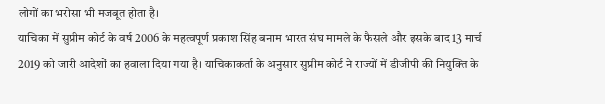लोगों का भरोसा भी मजबूत होता है।
याचिका में सुप्रीम कोर्ट के वर्ष 2006 के महत्वपूर्ण प्रकाश सिंह बनाम भारत संघ मामले के फैसले और इसके बाद 13 मार्च 2019 को जारी आदेशों का हवाला दिया गया है। याचिकाकर्ता के अनुसार सुप्रीम कोर्ट ने राज्यों में डीजीपी की नियुक्ति के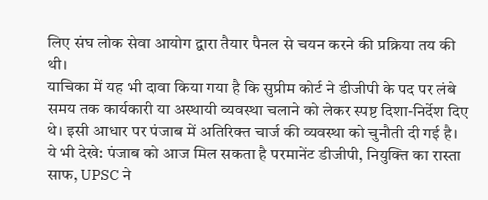लिए संघ लोक सेवा आयोग द्वारा तैयार पैनल से चयन करने की प्रक्रिया तय की थी।
याचिका में यह भी दावा किया गया है कि सुप्रीम कोर्ट ने डीजीपी के पद पर लंबे समय तक कार्यकारी या अस्थायी व्यवस्था चलाने को लेकर स्पष्ट दिशा-निर्देश दिए थे। इसी आधार पर पंजाब में अतिरिक्त चार्ज की व्यवस्था को चुनौती दी गई है।
ये भी देखे: पंजाब को आज मिल सकता है परमानेंट डीजीपी, नियुक्ति का रास्ता साफ, UPSC ने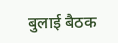बुलाई बैठक